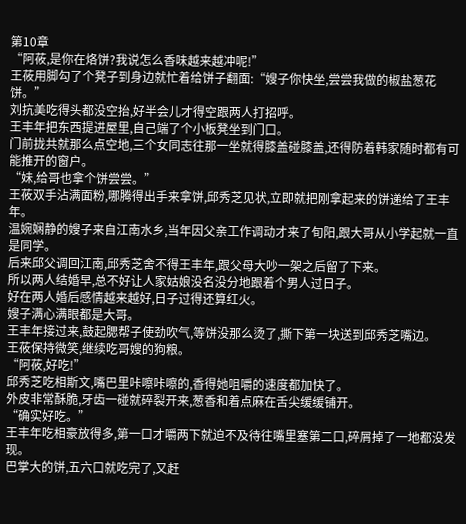第10章
“阿莜,是你在烙饼?我说怎么香味越来越冲呢!”
王莜用脚勾了个凳子到身边就忙着给饼子翻面:“嫂子你快坐,尝尝我做的椒盐葱花饼。”
刘抗美吃得头都没空抬,好半会儿才得空跟两人打招呼。
王丰年把东西提进屋里,自己端了个小板凳坐到门口。
门前拢共就那么点空地,三个女同志往那一坐就得膝盖碰膝盖,还得防着韩家随时都有可能推开的窗户。
“妹,给哥也拿个饼尝尝。”
王莜双手沾满面粉,哪腾得出手来拿饼,邱秀芝见状,立即就把刚拿起来的饼递给了王丰年。
温婉娴静的嫂子来自江南水乡,当年因父亲工作调动才来了旬阳,跟大哥从小学起就一直是同学。
后来邱父调回江南,邱秀芝舍不得王丰年,跟父母大吵一架之后留了下来。
所以两人结婚早,总不好让人家姑娘没名没分地跟着个男人过日子。
好在两人婚后感情越来越好,日子过得还算红火。
嫂子满心满眼都是大哥。
王丰年接过来,鼓起腮帮子使劲吹气,等饼没那么烫了,撕下第一块送到邱秀芝嘴边。
王莜保持微笑,继续吃哥嫂的狗粮。
“阿莜,好吃!”
邱秀芝吃相斯文,嘴巴里咔嚓咔嚓的,香得她咀嚼的速度都加快了。
外皮非常酥脆,牙齿一碰就碎裂开来,葱香和着点麻在舌尖缓缓铺开。
“确实好吃。”
王丰年吃相豪放得多,第一口才嚼两下就迫不及待往嘴里塞第二口,碎屑掉了一地都没发现。
巴掌大的饼,五六口就吃完了,又赶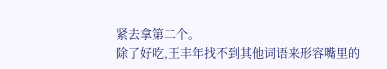紧去拿第二个。
除了好吃,王丰年找不到其他词语来形容嘴里的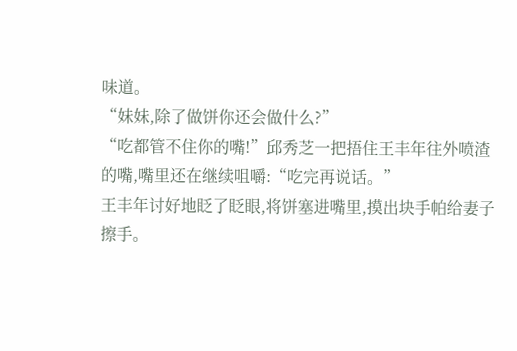味道。
“妹妹,除了做饼你还会做什么?”
“吃都管不住你的嘴!”邱秀芝一把捂住王丰年往外喷渣的嘴,嘴里还在继续咀嚼:“吃完再说话。”
王丰年讨好地眨了眨眼,将饼塞进嘴里,摸出块手帕给妻子擦手。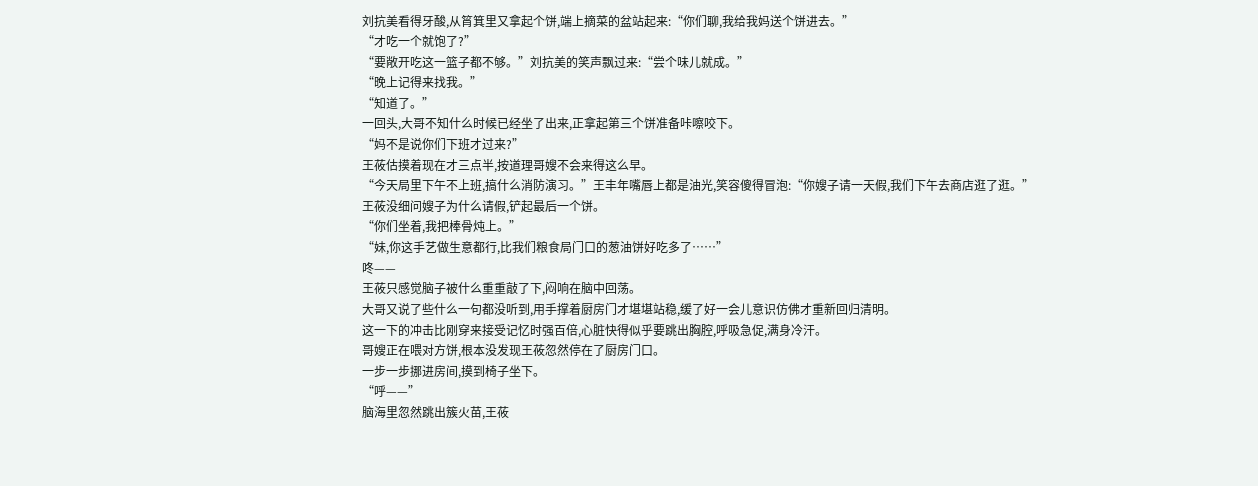刘抗美看得牙酸,从筲箕里又拿起个饼,端上摘菜的盆站起来:“你们聊,我给我妈送个饼进去。”
“才吃一个就饱了?”
“要敞开吃这一篮子都不够。”刘抗美的笑声飘过来:“尝个味儿就成。”
“晚上记得来找我。”
“知道了。”
一回头,大哥不知什么时候已经坐了出来,正拿起第三个饼准备咔嚓咬下。
“妈不是说你们下班才过来?”
王莜估摸着现在才三点半,按道理哥嫂不会来得这么早。
“今天局里下午不上班,搞什么消防演习。”王丰年嘴唇上都是油光,笑容傻得冒泡:“你嫂子请一天假,我们下午去商店逛了逛。”
王莜没细问嫂子为什么请假,铲起最后一个饼。
“你们坐着,我把棒骨炖上。”
“妹,你这手艺做生意都行,比我们粮食局门口的葱油饼好吃多了……”
咚——
王莜只感觉脑子被什么重重敲了下,闷响在脑中回荡。
大哥又说了些什么一句都没听到,用手撑着厨房门才堪堪站稳,缓了好一会儿意识仿佛才重新回归清明。
这一下的冲击比刚穿来接受记忆时强百倍,心脏快得似乎要跳出胸腔,呼吸急促,满身冷汗。
哥嫂正在喂对方饼,根本没发现王莜忽然停在了厨房门口。
一步一步挪进房间,摸到椅子坐下。
“呼——”
脑海里忽然跳出簇火苗,王莜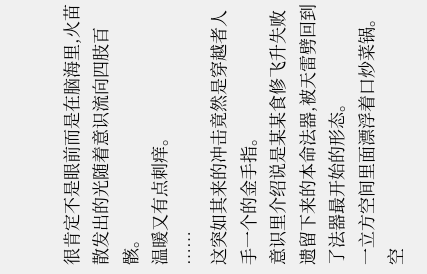很肯定不是眼前而是在脑海里,火苗散发出的光随着意识流向四肢百骸。
温暖又有点刺痒。
……
这突如其来的冲击竟然是穿越者人手一个的金手指。
意识里介绍说是某某食修飞升失败遗留下来的本命法器,被天雷劈回到了法器最开始的形态。
一立方空间里面漂浮着口炒菜锅。
空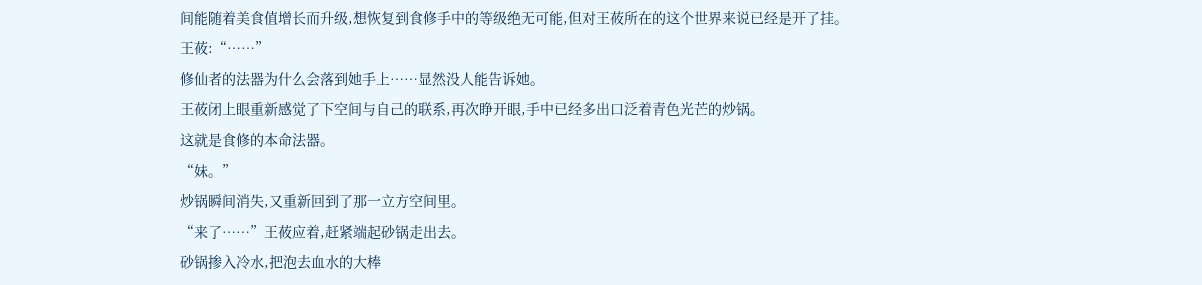间能随着美食值增长而升级,想恢复到食修手中的等级绝无可能,但对王莜所在的这个世界来说已经是开了挂。
王莜:“……”
修仙者的法器为什么会落到她手上……显然没人能告诉她。
王莜闭上眼重新感觉了下空间与自己的联系,再次睁开眼,手中已经多出口泛着青色光芒的炒锅。
这就是食修的本命法器。
“妹。”
炒锅瞬间消失,又重新回到了那一立方空间里。
“来了……”王莜应着,赶紧端起砂锅走出去。
砂锅掺入冷水,把泡去血水的大棒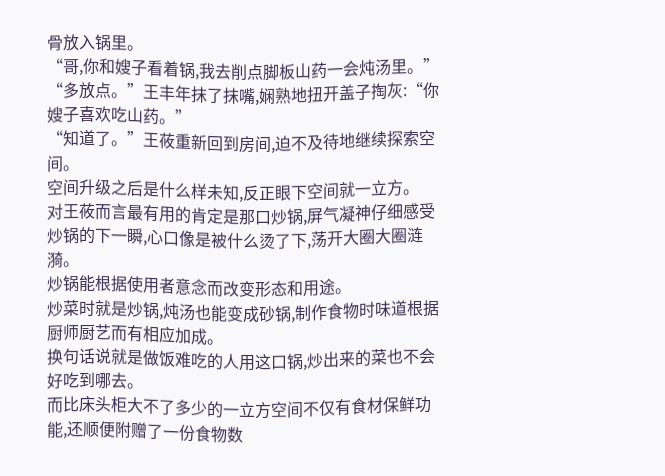骨放入锅里。
“哥,你和嫂子看着锅,我去削点脚板山药一会炖汤里。”
“多放点。”王丰年抹了抹嘴,娴熟地扭开盖子掏灰:“你嫂子喜欢吃山药。”
“知道了。”王莜重新回到房间,迫不及待地继续探索空间。
空间升级之后是什么样未知,反正眼下空间就一立方。
对王莜而言最有用的肯定是那口炒锅,屏气凝神仔细感受炒锅的下一瞬,心口像是被什么烫了下,荡开大圈大圈涟漪。
炒锅能根据使用者意念而改变形态和用途。
炒菜时就是炒锅,炖汤也能变成砂锅,制作食物时味道根据厨师厨艺而有相应加成。
换句话说就是做饭难吃的人用这口锅,炒出来的菜也不会好吃到哪去。
而比床头柜大不了多少的一立方空间不仅有食材保鲜功能,还顺便附赠了一份食物数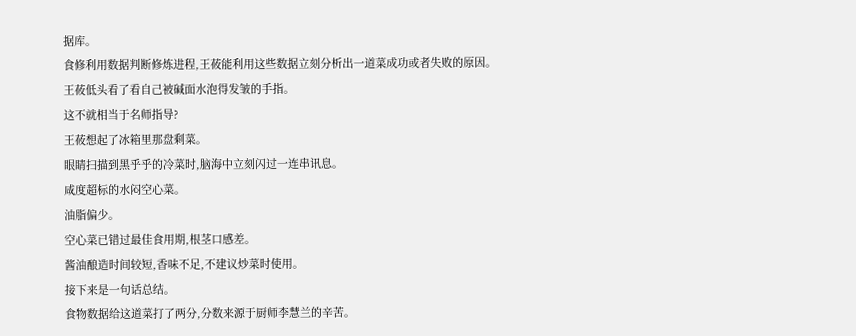据库。
食修利用数据判断修炼进程,王莜能利用这些数据立刻分析出一道菜成功或者失败的原因。
王莜低头看了看自己被碱面水泡得发皱的手指。
这不就相当于名师指导?
王莜想起了冰箱里那盘剩菜。
眼睛扫描到黑乎乎的冷菜时,脑海中立刻闪过一连串讯息。
咸度超标的水闷空心菜。
油脂偏少。
空心菜已错过最佳食用期,根茎口感差。
酱油酿造时间较短,香味不足,不建议炒菜时使用。
接下来是一句话总结。
食物数据给这道菜打了两分,分数来源于厨师李慧兰的辛苦。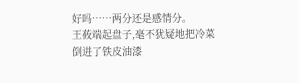好吗……两分还是感情分。
王莜端起盘子,毫不犹疑地把冷菜倒进了铁皮油漆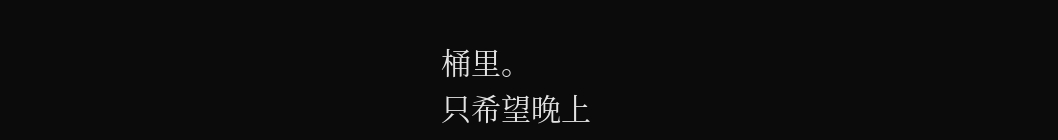桶里。
只希望晚上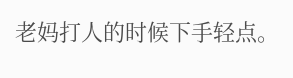老妈打人的时候下手轻点。